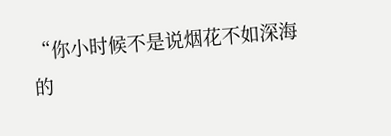“你小时候不是说烟花不如深海的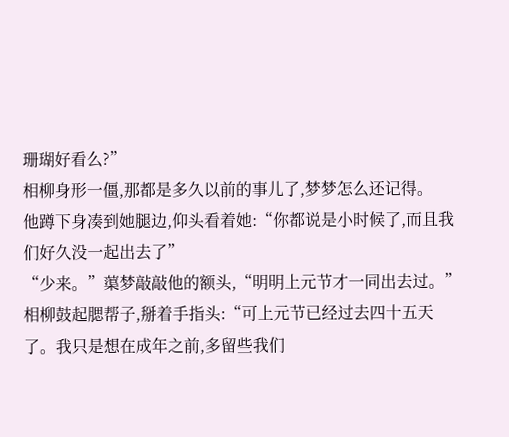珊瑚好看么?”
相柳身形一僵,那都是多久以前的事儿了,梦梦怎么还记得。
他蹲下身凑到她腿边,仰头看着她:“你都说是小时候了,而且我们好久没一起出去了”
“少来。”蕖梦敲敲他的额头,“明明上元节才一同出去过。”
相柳鼓起腮帮子,掰着手指头:“可上元节已经过去四十五天了。我只是想在成年之前,多留些我们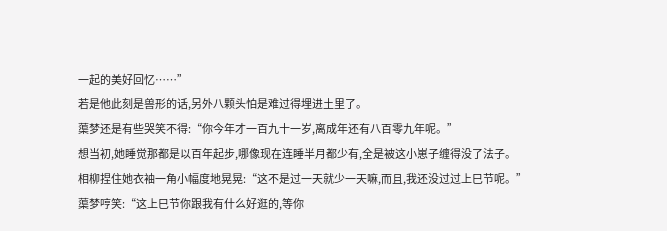一起的美好回忆……”
若是他此刻是兽形的话,另外八颗头怕是难过得埋进土里了。
蕖梦还是有些哭笑不得:“你今年才一百九十一岁,离成年还有八百零九年呢。”
想当初,她睡觉那都是以百年起步,哪像现在连睡半月都少有,全是被这小崽子缠得没了法子。
相柳捏住她衣袖一角小幅度地晃晃:“这不是过一天就少一天嘛,而且,我还没过过上巳节呢。”
蕖梦哼笑:“这上巳节你跟我有什么好逛的,等你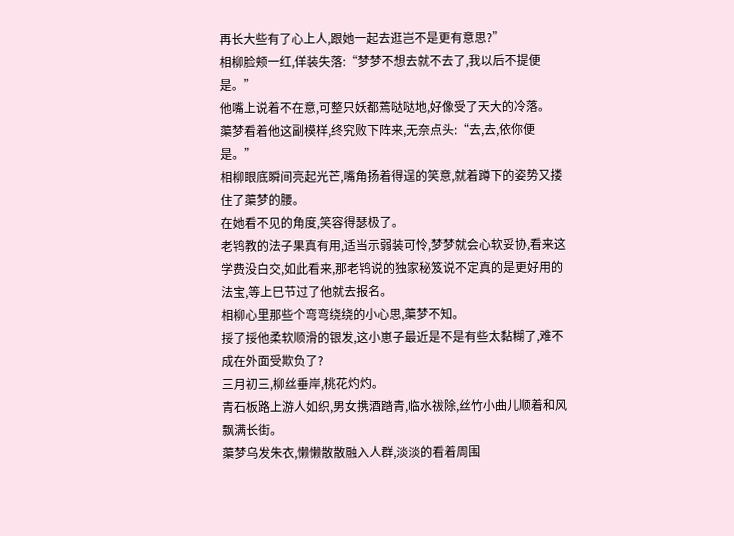再长大些有了心上人,跟她一起去逛岂不是更有意思?”
相柳脸颊一红,佯装失落:“梦梦不想去就不去了,我以后不提便是。”
他嘴上说着不在意,可整只妖都蔫哒哒地,好像受了天大的冷落。
蕖梦看着他这副模样,终究败下阵来,无奈点头:“去,去,依你便是。”
相柳眼底瞬间亮起光芒,嘴角扬着得逞的笑意,就着蹲下的姿势又搂住了蕖梦的腰。
在她看不见的角度,笑容得瑟极了。
老鸨教的法子果真有用,适当示弱装可怜,梦梦就会心软妥协,看来这学费没白交,如此看来,那老鸨说的独家秘笈说不定真的是更好用的法宝,等上巳节过了他就去报名。
相柳心里那些个弯弯绕绕的小心思,蕖梦不知。
挼了挼他柔软顺滑的银发,这小崽子最近是不是有些太黏糊了,难不成在外面受欺负了?
三月初三,柳丝垂岸,桃花灼灼。
青石板路上游人如织,男女携酒踏青,临水祓除,丝竹小曲儿顺着和风飘满长街。
蕖梦乌发朱衣,懒懒散散融入人群,淡淡的看着周围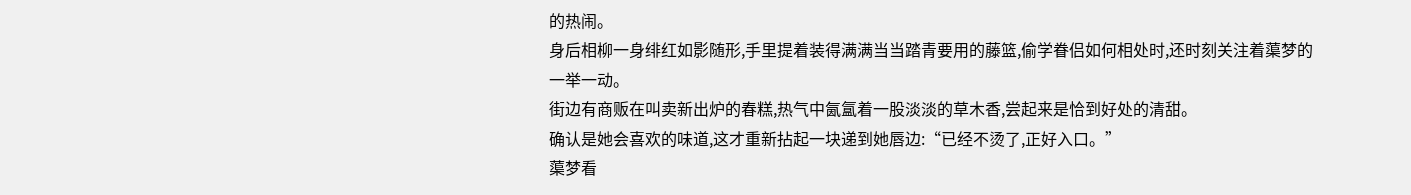的热闹。
身后相柳一身绯红如影随形,手里提着装得满满当当踏青要用的藤篮,偷学眷侣如何相处时,还时刻关注着蕖梦的一举一动。
街边有商贩在叫卖新出炉的春糕,热气中氤氲着一股淡淡的草木香,尝起来是恰到好处的清甜。
确认是她会喜欢的味道,这才重新拈起一块递到她唇边:“已经不烫了,正好入口。”
蕖梦看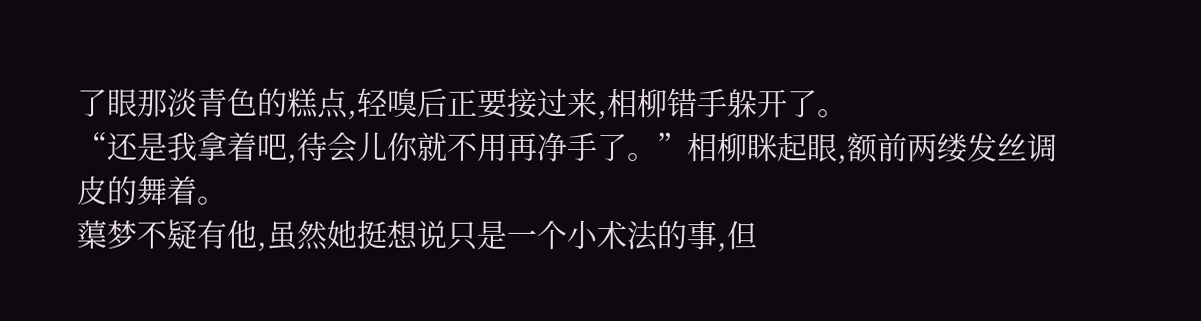了眼那淡青色的糕点,轻嗅后正要接过来,相柳错手躲开了。
“还是我拿着吧,待会儿你就不用再净手了。”相柳眯起眼,额前两缕发丝调皮的舞着。
蕖梦不疑有他,虽然她挺想说只是一个小术法的事,但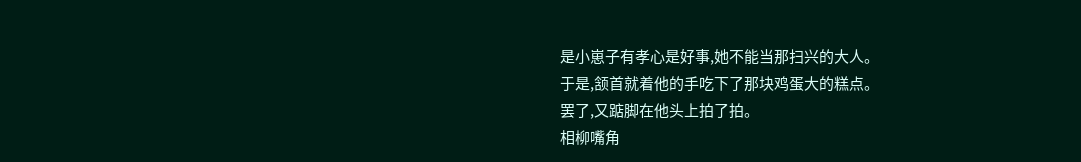是小崽子有孝心是好事,她不能当那扫兴的大人。
于是,颔首就着他的手吃下了那块鸡蛋大的糕点。
罢了,又踮脚在他头上拍了拍。
相柳嘴角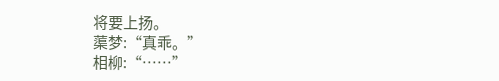将要上扬。
蕖梦:“真乖。”
相柳:“……”